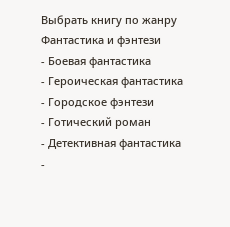Выбрать книгу по жанру
Фантастика и фэнтези
- Боевая фантастика
- Героическая фантастика
- Городское фэнтези
- Готический роман
- Детективная фантастика
-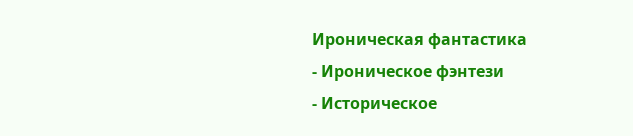Ироническая фантастика
- Ироническое фэнтези
- Историческое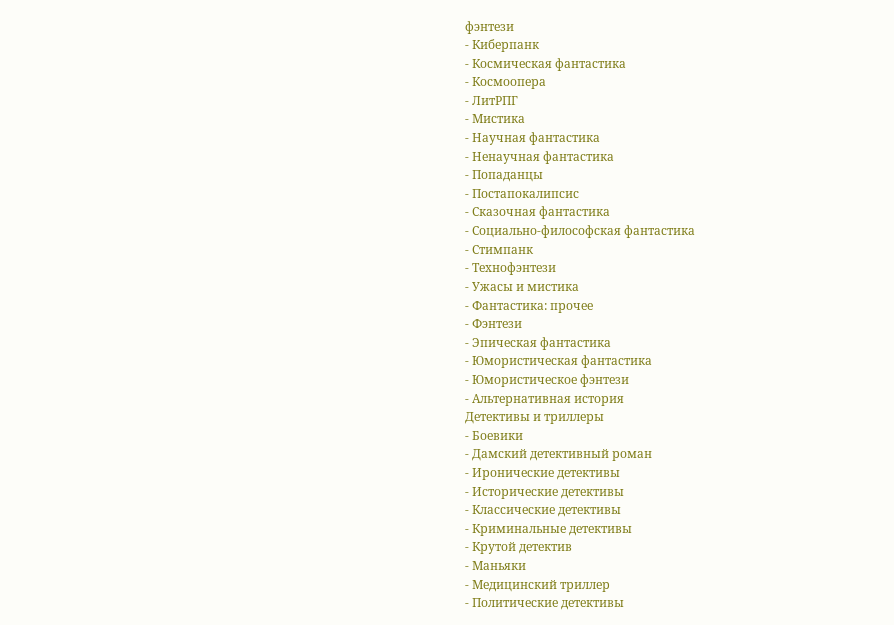фэнтези
- Киберпанк
- Космическая фантастика
- Космоопера
- ЛитРПГ
- Мистика
- Научная фантастика
- Ненаучная фантастика
- Попаданцы
- Постапокалипсис
- Сказочная фантастика
- Социально-философская фантастика
- Стимпанк
- Технофэнтези
- Ужасы и мистика
- Фантастика: прочее
- Фэнтези
- Эпическая фантастика
- Юмористическая фантастика
- Юмористическое фэнтези
- Альтернативная история
Детективы и триллеры
- Боевики
- Дамский детективный роман
- Иронические детективы
- Исторические детективы
- Классические детективы
- Криминальные детективы
- Крутой детектив
- Маньяки
- Медицинский триллер
- Политические детективы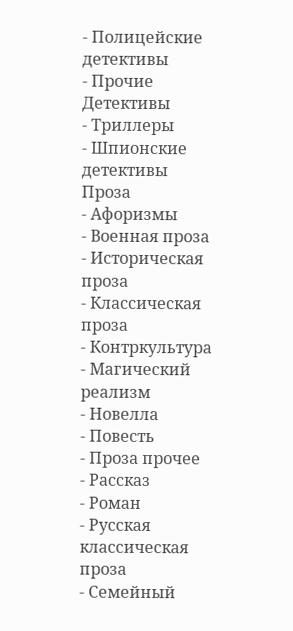- Полицейские детективы
- Прочие Детективы
- Триллеры
- Шпионские детективы
Проза
- Афоризмы
- Военная проза
- Историческая проза
- Классическая проза
- Контркультура
- Магический реализм
- Новелла
- Повесть
- Проза прочее
- Рассказ
- Роман
- Русская классическая проза
- Семейный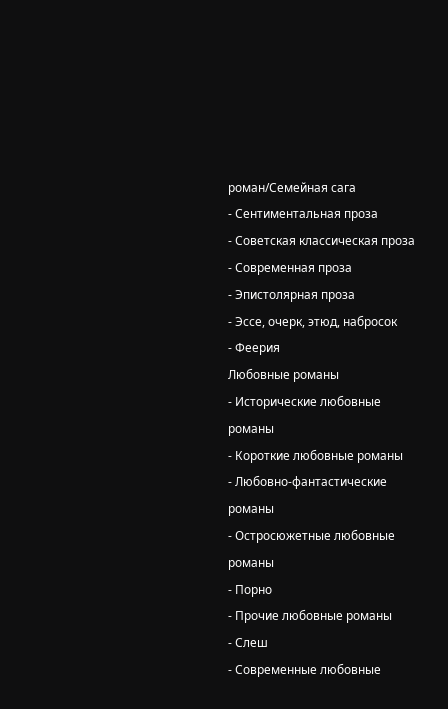роман/Семейная сага
- Сентиментальная проза
- Советская классическая проза
- Современная проза
- Эпистолярная проза
- Эссе, очерк, этюд, набросок
- Феерия
Любовные романы
- Исторические любовные романы
- Короткие любовные романы
- Любовно-фантастические романы
- Остросюжетные любовные романы
- Порно
- Прочие любовные романы
- Слеш
- Современные любовные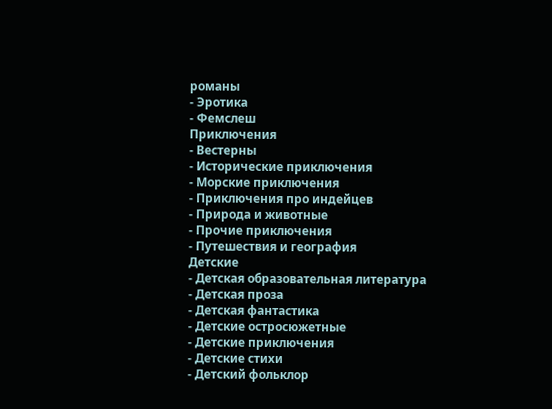романы
- Эротика
- Фемслеш
Приключения
- Вестерны
- Исторические приключения
- Морские приключения
- Приключения про индейцев
- Природа и животные
- Прочие приключения
- Путешествия и география
Детские
- Детская образовательная литература
- Детская проза
- Детская фантастика
- Детские остросюжетные
- Детские приключения
- Детские стихи
- Детский фольклор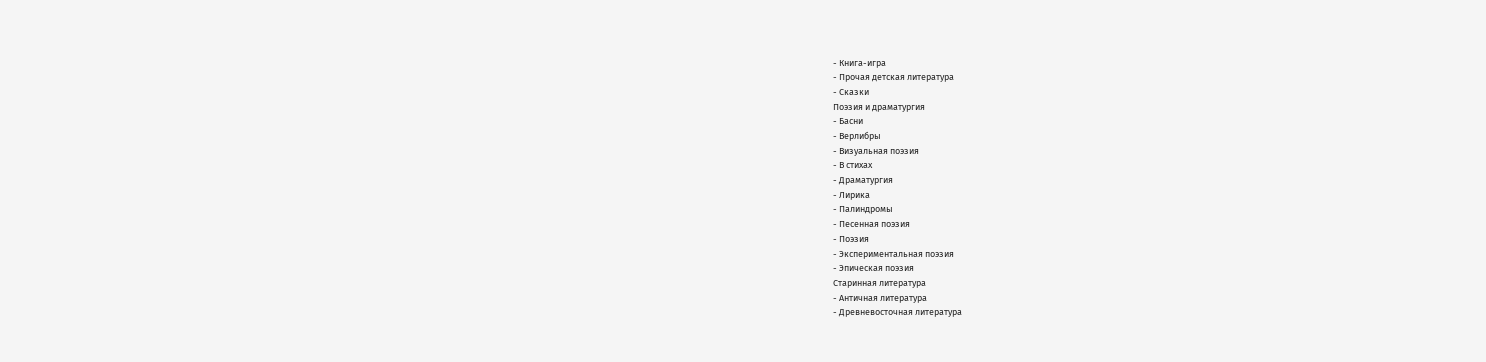- Книга-игра
- Прочая детская литература
- Сказки
Поэзия и драматургия
- Басни
- Верлибры
- Визуальная поэзия
- В стихах
- Драматургия
- Лирика
- Палиндромы
- Песенная поэзия
- Поэзия
- Экспериментальная поэзия
- Эпическая поэзия
Старинная литература
- Античная литература
- Древневосточная литература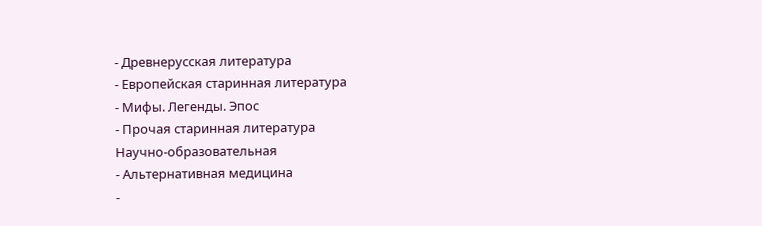- Древнерусская литература
- Европейская старинная литература
- Мифы. Легенды. Эпос
- Прочая старинная литература
Научно-образовательная
- Альтернативная медицина
-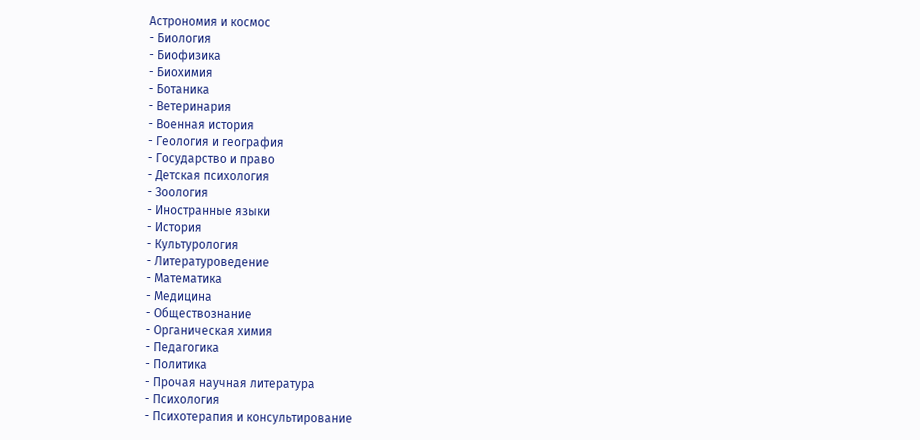Астрономия и космос
- Биология
- Биофизика
- Биохимия
- Ботаника
- Ветеринария
- Военная история
- Геология и география
- Государство и право
- Детская психология
- Зоология
- Иностранные языки
- История
- Культурология
- Литературоведение
- Математика
- Медицина
- Обществознание
- Органическая химия
- Педагогика
- Политика
- Прочая научная литература
- Психология
- Психотерапия и консультирование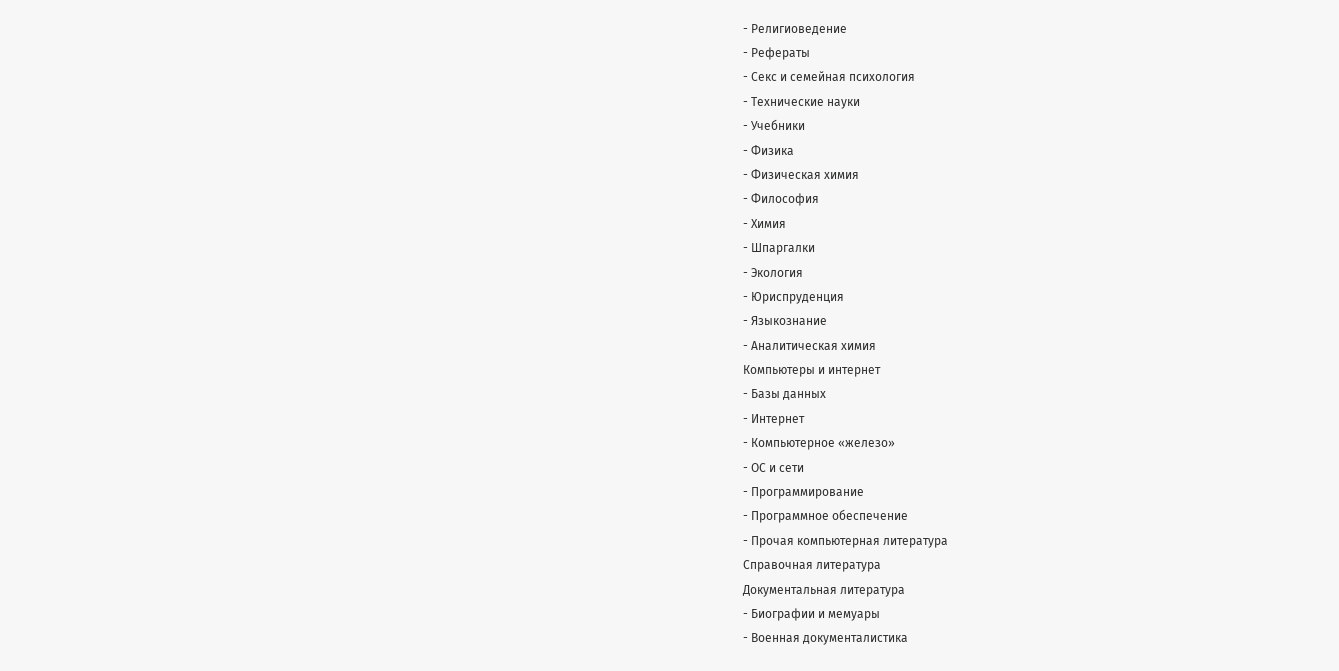- Религиоведение
- Рефераты
- Секс и семейная психология
- Технические науки
- Учебники
- Физика
- Физическая химия
- Философия
- Химия
- Шпаргалки
- Экология
- Юриспруденция
- Языкознание
- Аналитическая химия
Компьютеры и интернет
- Базы данных
- Интернет
- Компьютерное «железо»
- ОС и сети
- Программирование
- Программное обеспечение
- Прочая компьютерная литература
Справочная литература
Документальная литература
- Биографии и мемуары
- Военная документалистика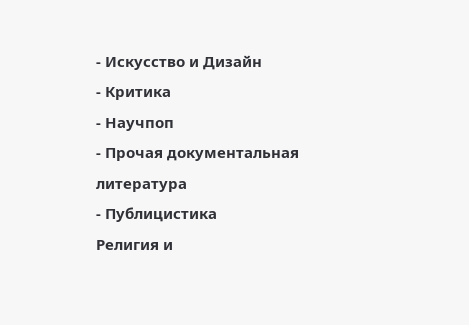- Искусство и Дизайн
- Критика
- Научпоп
- Прочая документальная литература
- Публицистика
Религия и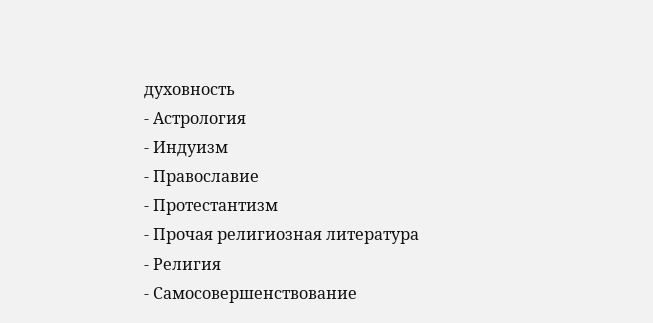духовность
- Астрология
- Индуизм
- Православие
- Протестантизм
- Прочая религиозная литература
- Религия
- Самосовершенствование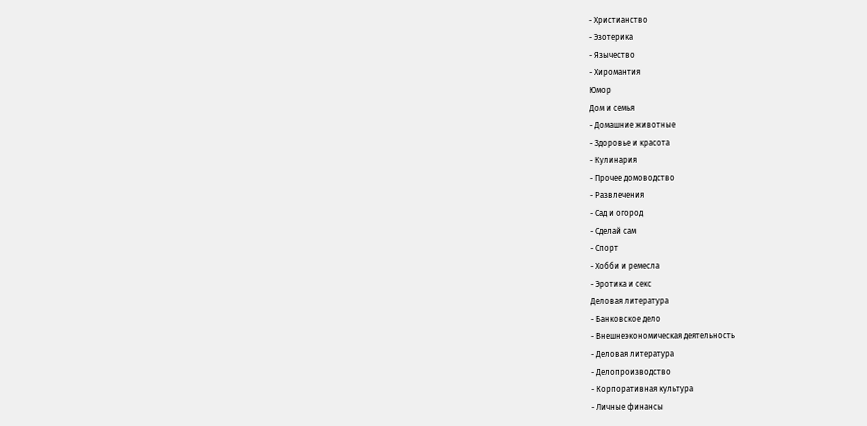- Христианство
- Эзотерика
- Язычество
- Хиромантия
Юмор
Дом и семья
- Домашние животные
- Здоровье и красота
- Кулинария
- Прочее домоводство
- Развлечения
- Сад и огород
- Сделай сам
- Спорт
- Хобби и ремесла
- Эротика и секс
Деловая литература
- Банковское дело
- Внешнеэкономическая деятельность
- Деловая литература
- Делопроизводство
- Корпоративная культура
- Личные финансы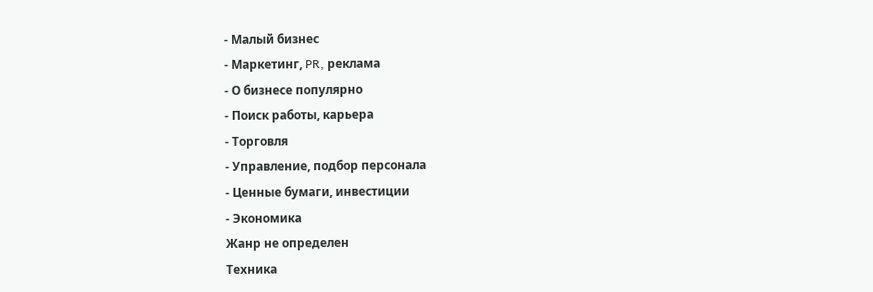- Малый бизнес
- Маркетинг, PR, реклама
- О бизнесе популярно
- Поиск работы, карьера
- Торговля
- Управление, подбор персонала
- Ценные бумаги, инвестиции
- Экономика
Жанр не определен
Техника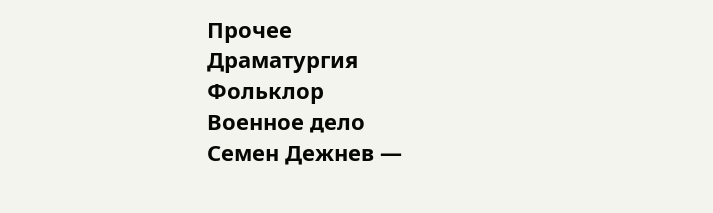Прочее
Драматургия
Фольклор
Военное дело
Семен Дежнев —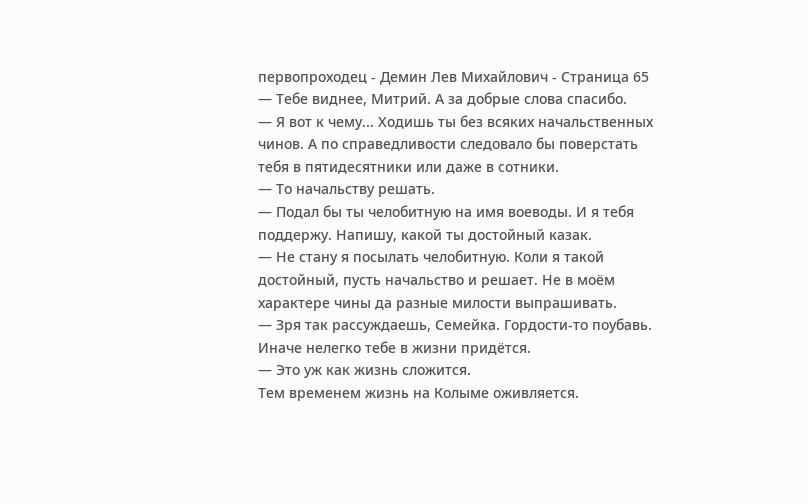первопроходец - Демин Лев Михайлович - Страница 65
— Тебе виднее, Митрий. А за добрые слова спасибо.
— Я вот к чему... Ходишь ты без всяких начальственных чинов. А по справедливости следовало бы поверстать тебя в пятидесятники или даже в сотники.
— То начальству решать.
— Подал бы ты челобитную на имя воеводы. И я тебя поддержу. Напишу, какой ты достойный казак.
— Не стану я посылать челобитную. Коли я такой достойный, пусть начальство и решает. Не в моём характере чины да разные милости выпрашивать.
— Зря так рассуждаешь, Семейка. Гордости-то поубавь. Иначе нелегко тебе в жизни придётся.
— Это уж как жизнь сложится.
Тем временем жизнь на Колыме оживляется.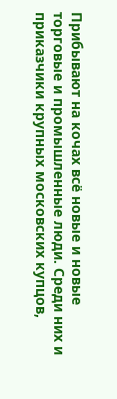Прибывают на кочах всё новые и новые торговые и промышленные люди. Среди них и приказчики крупных московских купцов,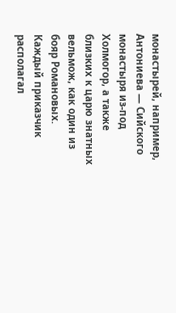монастырей, например, Антониева — Сийского монастыря из-под Холмогор, а также близких к царю знатных вельмож, как один из бояр Романовых. Каждый приказчик располагал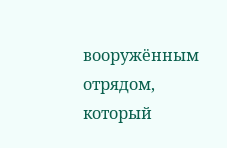вооружённым отрядом, который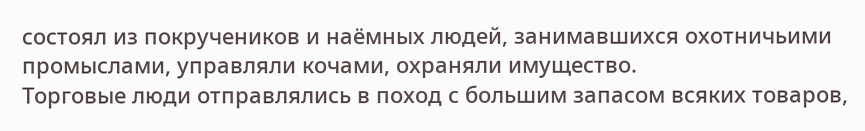состоял из покручеников и наёмных людей, занимавшихся охотничьими промыслами, управляли кочами, охраняли имущество.
Торговые люди отправлялись в поход с большим запасом всяких товаров,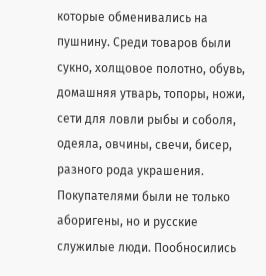которые обменивались на пушнину. Среди товаров были сукно, холщовое полотно, обувь, домашняя утварь, топоры, ножи, сети для ловли рыбы и соболя, одеяла, овчины, свечи, бисер, разного рода украшения. Покупателями были не только аборигены, но и русские служилые люди. Пообносились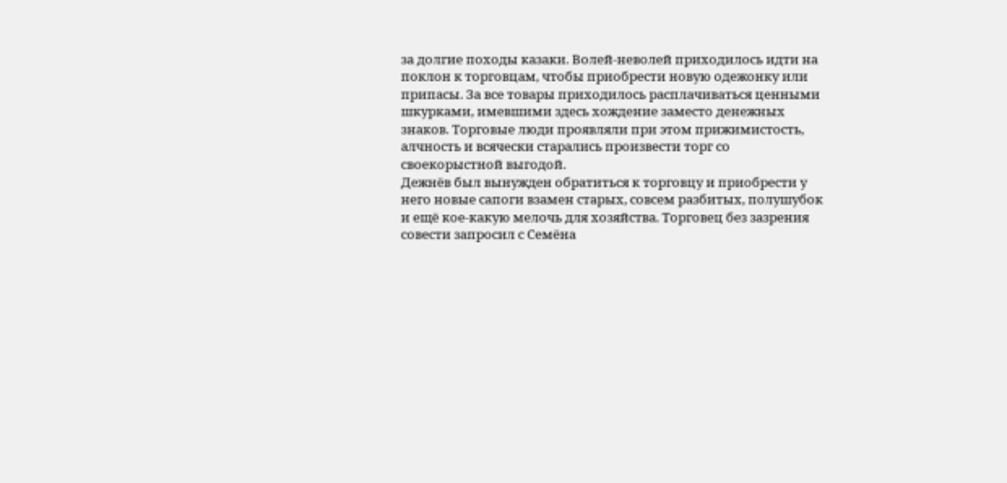за долгие походы казаки. Волей-неволей приходилось идти на поклон к торговцам, чтобы приобрести новую одежонку или припасы. За все товары приходилось расплачиваться ценными шкурками, имевшими здесь хождение заместо денежных знаков. Торговые люди проявляли при этом прижимистость, алчность и всячески старались произвести торг со своекорыстной выгодой.
Дежнёв был вынужден обратиться к торговцу и приобрести у него новые сапоги взамен старых, совсем разбитых, полушубок и ещё кое-какую мелочь для хозяйства. Торговец без зазрения совести запросил с Семёна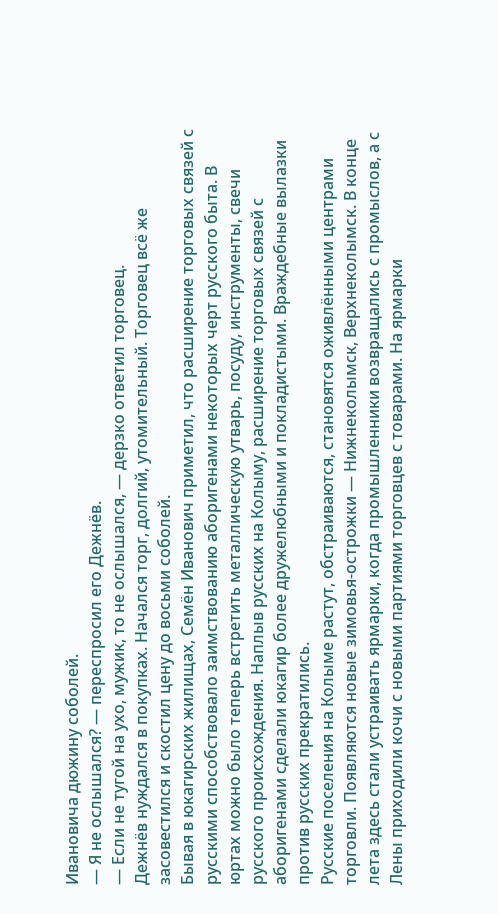Ивановича дюжину соболей.
— Я не ослышался? — переспросил его Дежнёв.
— Если не тугой на ухо, мужик, то не ослышался, — дерзко ответил торговец.
Дежнёв нуждался в покупках. Начался торг, долгий, утомительный. Торговец всё же засовестился и скостил цену до восьми соболей.
Бывая в юкагирских жилищах, Семён Иванович приметил, что расширение торговых связей с русскими способствовало заимствованию аборигенами некоторых черт русского быта. В юртах можно было теперь встретить металлическую утварь, посуду, инструменты, свечи русского происхождения. Наплыв русских на Колыму, расширение торговых связей с аборигенами сделали юкагир более дружелюбными и покладистыми. Враждебные вылазки против русских прекратились.
Русские поселения на Колыме растут, обстраиваются, становятся оживлёнными центрами торговли. Появляются новые зимовья-острожки — Нижнеколымск, Верхнеколымск. В конце лета здесь стали устраивать ярмарки, когда промышленники возвращались с промыслов, а с Лены приходили кочи с новыми партиями торговцев с товарами. На ярмарки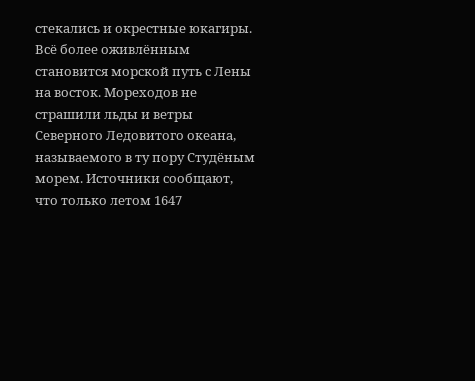стекались и окрестные юкагиры. Всё более оживлённым становится морской путь с Лены на восток. Мореходов не страшили льды и ветры Северного Ледовитого океана, называемого в ту пору Студёным морем. Источники сообщают, что только летом 1647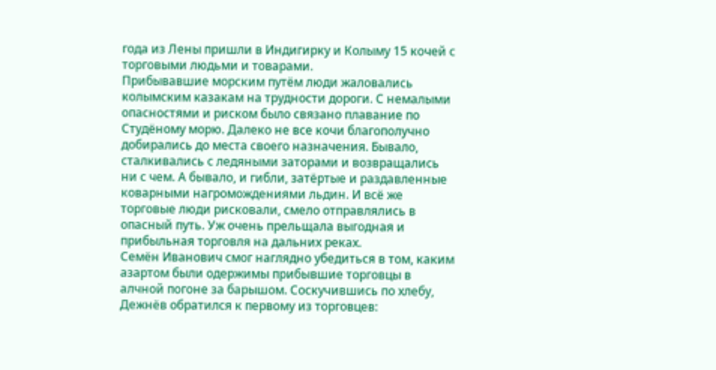года из Лены пришли в Индигирку и Колыму 15 кочей с торговыми людьми и товарами.
Прибывавшие морским путём люди жаловались колымским казакам на трудности дороги. С немалыми опасностями и риском было связано плавание по Студёному морю. Далеко не все кочи благополучно добирались до места своего назначения. Бывало, сталкивались с ледяными заторами и возвращались ни с чем. А бывало, и гибли, затёртые и раздавленные коварными нагромождениями льдин. И всё же торговые люди рисковали, смело отправлялись в опасный путь. Уж очень прельщала выгодная и прибыльная торговля на дальних реках.
Семён Иванович смог наглядно убедиться в том, каким азартом были одержимы прибывшие торговцы в алчной погоне за барышом. Соскучившись по хлебу, Дежнёв обратился к первому из торговцев: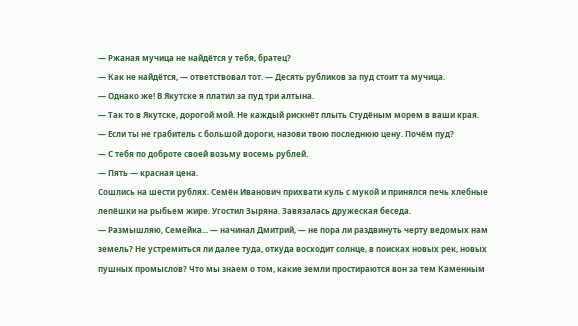— Ржаная мучица не найдётся у тебя, братец?
— Как не найдётся, — ответствовал тот. — Десять рубликов за пуд стоит та мучица.
— Однако же! В Якутске я платил за пуд три алтына.
— Так то в Якутске, дорогой мой. Не каждый рискнёт плыть Студёным морем в ваши края.
— Если ты не грабитель с большой дороги, назови твою последнюю цену. Почём пуд?
— С тебя по доброте своей возьму восемь рублей.
— Пять — красная цена.
Сошлись на шести рублях. Семён Иванович прихвати куль с мукой и принялся печь хлебные лепёшки на рыбьем жире. Угостил Зыряна. Завязалась дружеская беседа.
— Размышляю, Семейка... — начинал Дмитрий, — не пора ли раздвинуть черту ведомых нам земель? Не устремиться ли далее туда, откуда восходит солнце, в поисках новых рек, новых пушных промыслов? Что мы знаем о том, какие земли простираются вон за тем Каменным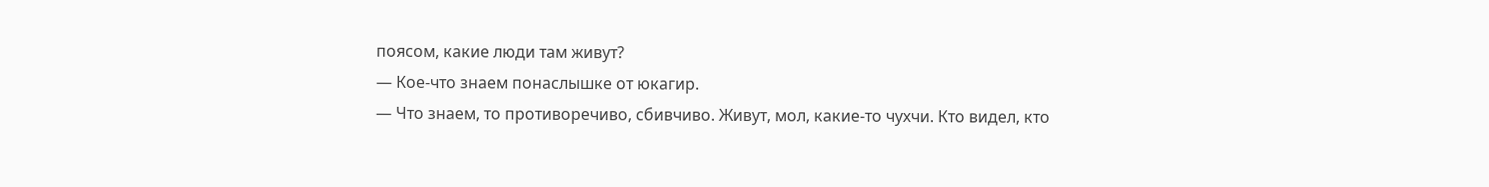поясом, какие люди там живут?
— Кое-что знаем понаслышке от юкагир.
— Что знаем, то противоречиво, сбивчиво. Живут, мол, какие-то чухчи. Кто видел, кто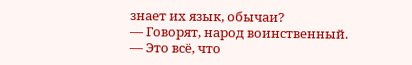знает их язык, обычаи?
— Говорят, народ воинственный.
— Это всё, что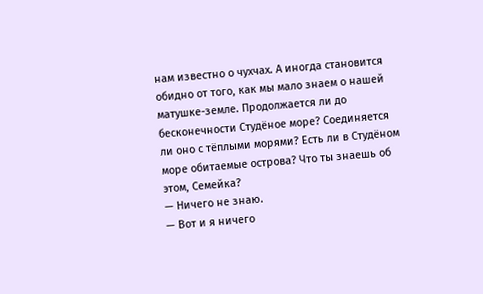нам известно о чухчах. А иногда становится обидно от того, как мы мало знаем о нашей матушке-земле. Продолжается ли до бесконечности Студёное море? Соединяется ли оно с тёплыми морями? Есть ли в Студёном море обитаемые острова? Что ты знаешь об этом, Семейка?
— Ничего не знаю.
— Вот и я ничего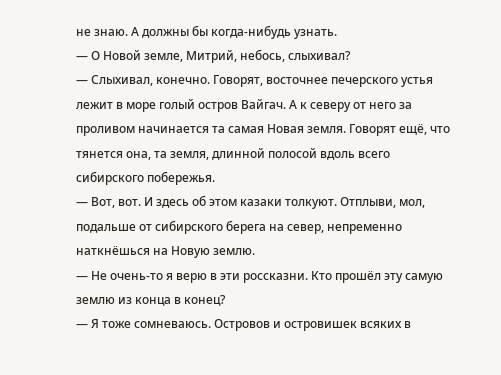не знаю. А должны бы когда-нибудь узнать.
— О Новой земле, Митрий, небось, слыхивал?
— Слыхивал, конечно. Говорят, восточнее печерского устья лежит в море голый остров Вайгач. А к северу от него за проливом начинается та самая Новая земля. Говорят ещё, что тянется она, та земля, длинной полосой вдоль всего сибирского побережья.
— Вот, вот. И здесь об этом казаки толкуют. Отплыви, мол, подальше от сибирского берега на север, непременно наткнёшься на Новую землю.
— Не очень-то я верю в эти россказни. Кто прошёл эту самую землю из конца в конец?
— Я тоже сомневаюсь. Островов и островишек всяких в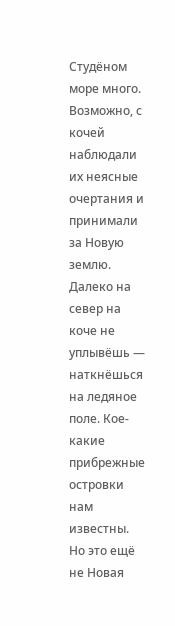Студёном море много. Возможно, с кочей наблюдали их неясные очертания и принимали за Новую землю. Далеко на север на коче не уплывёшь — наткнёшься на ледяное поле. Кое-какие прибрежные островки нам известны. Но это ещё не Новая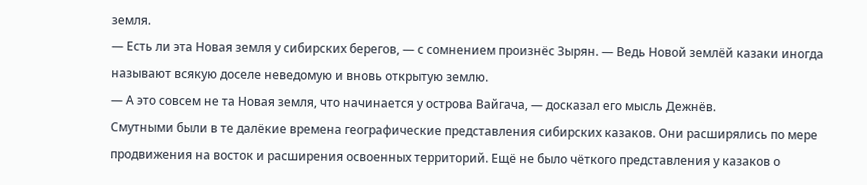земля.
— Есть ли эта Новая земля у сибирских берегов, — с сомнением произнёс Зырян. — Ведь Новой землёй казаки иногда называют всякую доселе неведомую и вновь открытую землю.
— А это совсем не та Новая земля, что начинается у острова Вайгача, — досказал его мысль Дежнёв.
Смутными были в те далёкие времена географические представления сибирских казаков. Они расширялись по мере продвижения на восток и расширения освоенных территорий. Ещё не было чёткого представления у казаков о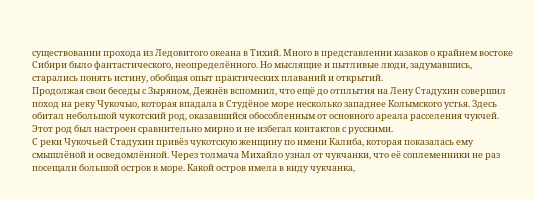существовании прохода из Ледовитого океана в Тихий. Много в представлении казаков о крайнем востоке Сибири было фантастического, неопределённого. Но мыслящие и пытливые люди, задумавшись, старались понять истину, обобщая опыт практических плаваний и открытий.
Продолжая свои беседы с Зыряном, Дежнёв вспомнил, что ещё до отплытия на Лену Стадухин совершил поход на реку Чукочыо, которая впадала в Студёное море несколько западнее Колымского устья. Здесь обитал небольшой чукотский род, оказавшийся обособленным от основного ареала расселения чукчей. Этот род был настроен сравнительно мирно и не избегал контактов с русскими.
С реки Чукочьей Стадухин привёз чукотскую женщину по имени Калиба, которая показалась ему смышлёной и осведомлённой. Через толмача Михайло узнал от чукчанки, что её соплеменники не раз посещали большой остров в море. Какой остров имела в виду чукчанка,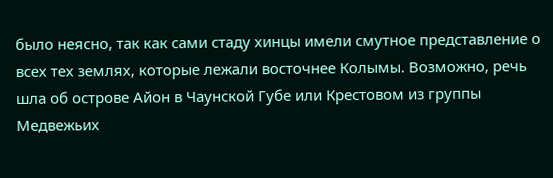было неясно, так как сами стаду хинцы имели смутное представление о всех тех землях, которые лежали восточнее Колымы. Возможно, речь шла об острове Айон в Чаунской Губе или Крестовом из группы Медвежьих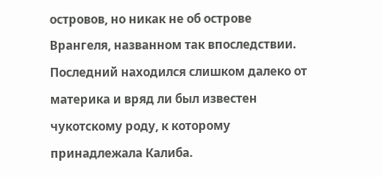островов, но никак не об острове Врангеля, названном так впоследствии. Последний находился слишком далеко от материка и вряд ли был известен чукотскому роду, к которому принадлежала Калиба.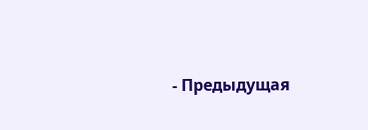- Предыдущая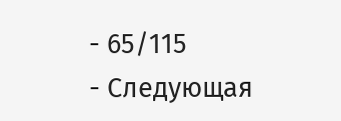- 65/115
- Следующая